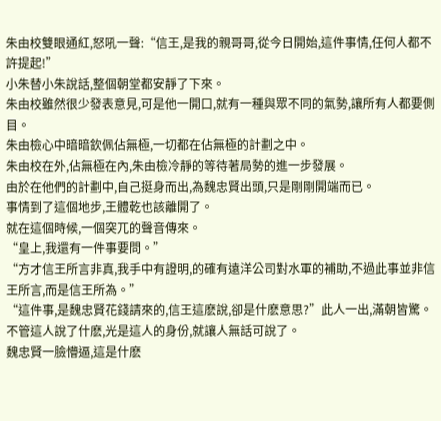朱由校雙眼通紅,怒吼一聲:“信王,是我的親哥哥,從今日開始,這件事情,任何人都不許提起!”
小朱替小朱說話,整個朝堂都安靜了下來。
朱由校雖然很少發表意見,可是他一開口,就有一種與眾不同的氣勢,讓所有人都要側目。
朱由檢心中暗暗欽佩佔無極,一切都在佔無極的計劃之中。
朱由校在外,佔無極在內,朱由檢冷靜的等待著局勢的進一步發展。
由於在他們的計劃中,自己挺身而出,為魏忠賢出頭,只是剛剛開端而已。
事情到了這個地步,王體乾也該離開了。
就在這個時候,一個突兀的聲音傳來。
“皇上,我還有一件事要問。”
“方才信王所言非真,我手中有證明,的確有遠洋公司對水軍的補助,不過此事並非信王所言,而是信王所為。”
“這件事,是魏忠賢花錢請來的,信王這麽說,卻是什麽意思?”此人一出,滿朝皆驚。
不管這人說了什麽,光是這人的身份,就讓人無話可說了。
魏忠賢一臉懵逼,這是什麽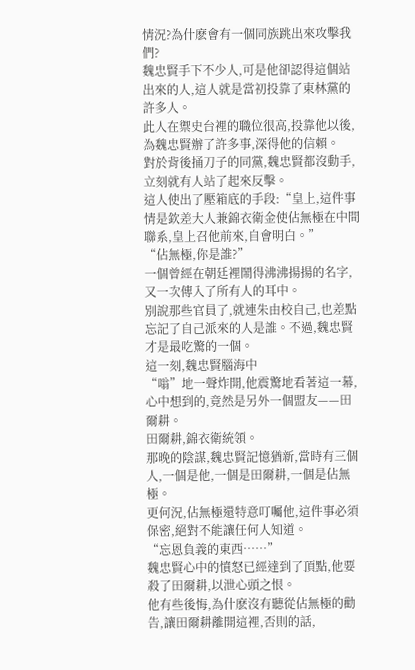情況?為什麽會有一個同族跳出來攻擊我們?
魏忠賢手下不少人,可是他卻認得這個站出來的人,這人就是當初投靠了東林黨的許多人。
此人在禦史台裡的職位很高,投靠他以後,為魏忠賢辦了許多事,深得他的信賴。
對於背後捅刀子的同黨,魏忠賢都沒動手,立刻就有人站了起來反擊。
這人使出了壓箱底的手段:“皇上,這件事情是欽差大人兼錦衣衛金使佔無極在中間聯系,皇上召他前來,自會明白。”
“佔無極,你是誰?”
一個曾經在朝廷裡鬧得沸沸揚揚的名字,又一次傳入了所有人的耳中。
別說那些官員了,就連朱由校自己,也差點忘記了自己派來的人是誰。不過,魏忠賢才是最吃驚的一個。
這一刻,魏忠賢腦海中
“嗡”地一聲炸開,他震驚地看著這一幕,心中想到的,竟然是另外一個盟友——田爾耕。
田爾耕,錦衣衛統領。
那晚的陰謀,魏忠賢記憶猶新,當時有三個人,一個是他,一個是田爾耕,一個是佔無極。
更何況,佔無極還特意叮囑他,這件事必須保密,絕對不能讓任何人知道。
“忘恩負義的東西……”
魏忠賢心中的憤怒已經達到了頂點,他要殺了田爾耕,以泄心頭之恨。
他有些後悔,為什麽沒有聽從佔無極的勸告,讓田爾耕離開這裡,否則的話,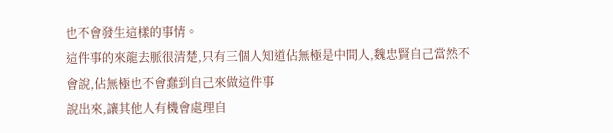也不會發生這樣的事情。
這件事的來龍去脈很清楚,只有三個人知道佔無極是中間人,魏忠賢自己當然不會說,佔無極也不會蠢到自己來做這件事
說出來,讓其他人有機會處理自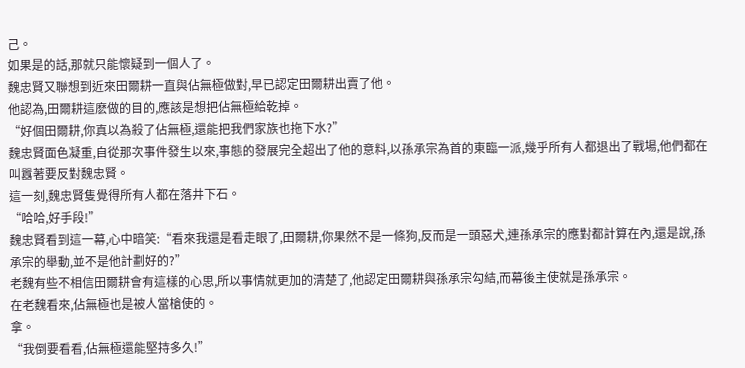己。
如果是的話,那就只能懷疑到一個人了。
魏忠賢又聯想到近來田爾耕一直與佔無極做對,早已認定田爾耕出賣了他。
他認為,田爾耕這麽做的目的,應該是想把佔無極給乾掉。
“好個田爾耕,你真以為殺了佔無極,還能把我們家族也拖下水?”
魏忠賢面色凝重,自從那次事件發生以來,事態的發展完全超出了他的意料,以孫承宗為首的東臨一派,幾乎所有人都退出了戰場,他們都在叫囂著要反對魏忠賢。
這一刻,魏忠賢隻覺得所有人都在落井下石。
“哈哈,好手段!”
魏忠賢看到這一幕,心中暗笑:“看來我還是看走眼了,田爾耕,你果然不是一條狗,反而是一頭惡犬,連孫承宗的應對都計算在內,還是說,孫承宗的舉動,並不是他計劃好的?”
老魏有些不相信田爾耕會有這樣的心思,所以事情就更加的清楚了,他認定田爾耕與孫承宗勾結,而幕後主使就是孫承宗。
在老魏看來,佔無極也是被人當槍使的。
拿。
“我倒要看看,佔無極還能堅持多久!”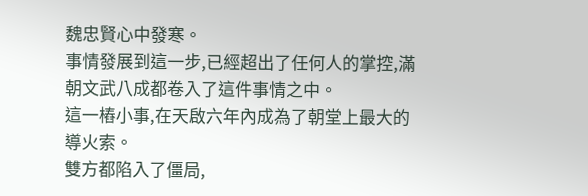魏忠賢心中發寒。
事情發展到這一步,已經超出了任何人的掌控,滿朝文武八成都卷入了這件事情之中。
這一樁小事,在天啟六年內成為了朝堂上最大的導火索。
雙方都陷入了僵局,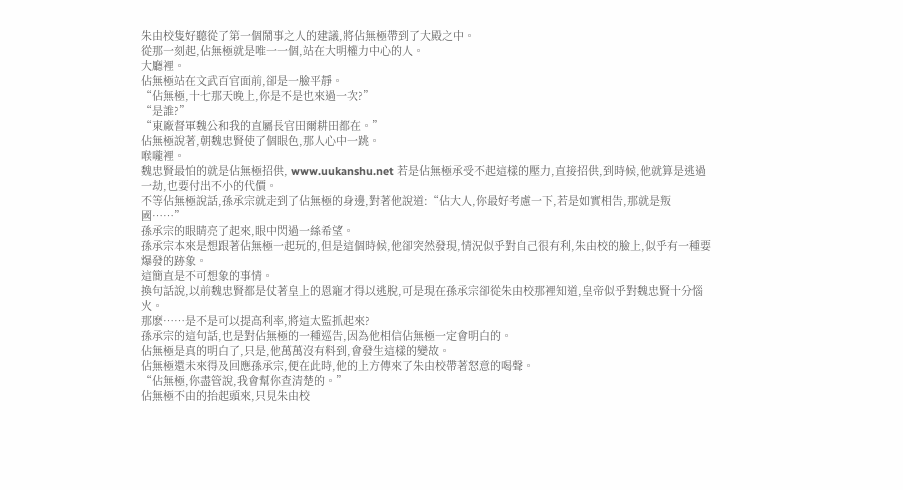朱由校隻好聽從了第一個鬧事之人的建議,將佔無極帶到了大殿之中。
從那一刻起,佔無極就是唯一一個,站在大明權力中心的人。
大廳裡。
佔無極站在文武百官面前,卻是一臉平靜。
“佔無極,十七那天晚上,你是不是也來過一次?”
“是誰?”
“東廠督軍魏公和我的直屬長官田爾耕田都在。”
佔無極說著,朝魏忠賢使了個眼色,那人心中一跳。
喉嚨裡。
魏忠賢最怕的就是佔無極招供, www.uukanshu.net 若是佔無極承受不起這樣的壓力,直接招供,到時候,他就算是逃過一劫,也要付出不小的代價。
不等佔無極說話,孫承宗就走到了佔無極的身邊,對著他說道:“佔大人,你最好考慮一下,若是如實相告,那就是叛國……”
孫承宗的眼睛亮了起來,眼中閃過一絲希望。
孫承宗本來是想跟著佔無極一起玩的,但是這個時候,他卻突然發現,情況似乎對自己很有利,朱由校的臉上,似乎有一種要爆發的跡象。
這簡直是不可想象的事情。
換句話說,以前魏忠賢都是仗著皇上的恩寵才得以逃脫,可是現在孫承宗卻從朱由校那裡知道,皇帝似乎對魏忠賢十分惱火。
那麽……是不是可以提高利率,將這太監抓起來?
孫承宗的這句話,也是對佔無極的一種巡告,因為他相信佔無極一定會明白的。
佔無極是真的明白了,只是,他萬萬沒有料到,會發生這樣的變故。
佔無極還未來得及回應孫承宗,便在此時,他的上方傳來了朱由校帶著怒意的喝聲。
“佔無極,你盡管說,我會幫你查清楚的。”
佔無極不由的抬起頭來,只見朱由校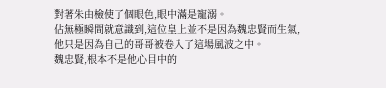對著朱由檢使了個眼色,眼中滿是寵溺。
佔無極瞬間就意識到,這位皇上並不是因為魏忠賢而生氣,他只是因為自己的哥哥被卷入了這場風波之中。
魏忠賢,根本不是他心目中的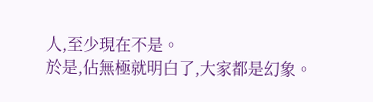人,至少現在不是。
於是,佔無極就明白了,大家都是幻象。